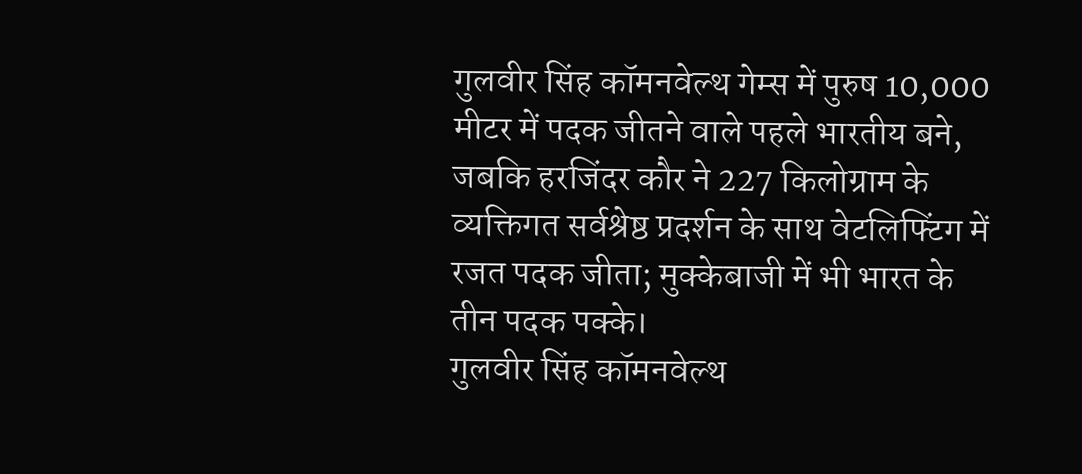गुलवीर सिंह कॉमनवेल्थ गेम्स में पुरुष 10,000 मीटर में पदक जीतने वाले पहले भारतीय बने, जबकि हरजिंदर कौर ने 227 किलोग्राम के व्यक्तिगत सर्वश्रेष्ठ प्रदर्शन के साथ वेटलिफ्टिंग में रजत पदक जीता; मुक्केबाजी में भी भारत के तीन पदक पक्के।
गुलवीर सिंह कॉमनवेल्थ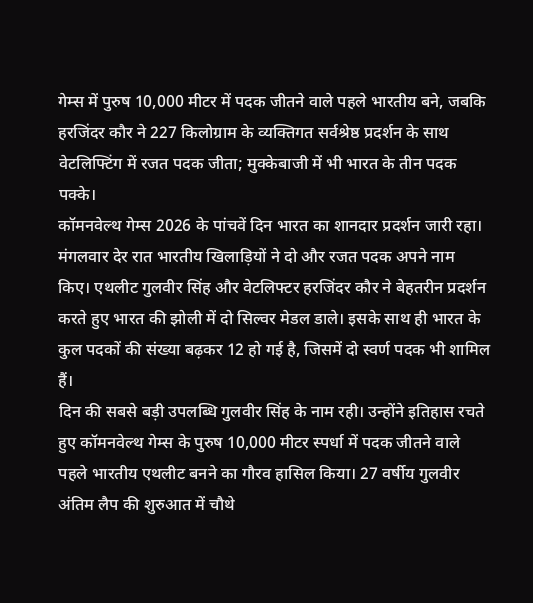गेम्स में पुरुष 10,000 मीटर में पदक जीतने वाले पहले भारतीय बने, जबकि हरजिंदर कौर ने 227 किलोग्राम के व्यक्तिगत सर्वश्रेष्ठ प्रदर्शन के साथ वेटलिफ्टिंग में रजत पदक जीता; मुक्केबाजी में भी भारत के तीन पदक पक्के।
कॉमनवेल्थ गेम्स 2026 के पांचवें दिन भारत का शानदार प्रदर्शन जारी रहा। मंगलवार देर रात भारतीय खिलाड़ियों ने दो और रजत पदक अपने नाम किए। एथलीट गुलवीर सिंह और वेटलिफ्टर हरजिंदर कौर ने बेहतरीन प्रदर्शन करते हुए भारत की झोली में दो सिल्वर मेडल डाले। इसके साथ ही भारत के कुल पदकों की संख्या बढ़कर 12 हो गई है, जिसमें दो स्वर्ण पदक भी शामिल हैं।
दिन की सबसे बड़ी उपलब्धि गुलवीर सिंह के नाम रही। उन्होंने इतिहास रचते हुए कॉमनवेल्थ गेम्स के पुरुष 10,000 मीटर स्पर्धा में पदक जीतने वाले पहले भारतीय एथलीट बनने का गौरव हासिल किया। 27 वर्षीय गुलवीर अंतिम लैप की शुरुआत में चौथे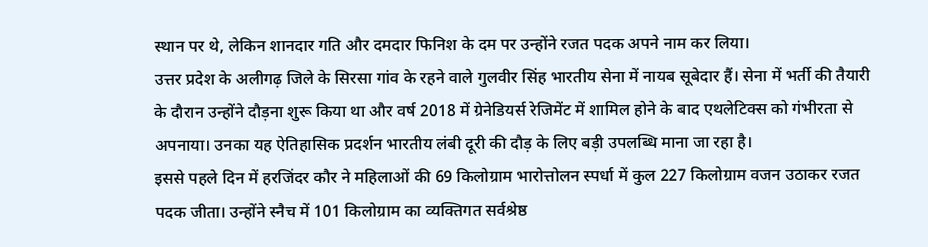स्थान पर थे, लेकिन शानदार गति और दमदार फिनिश के दम पर उन्होंने रजत पदक अपने नाम कर लिया।
उत्तर प्रदेश के अलीगढ़ जिले के सिरसा गांव के रहने वाले गुलवीर सिंह भारतीय सेना में नायब सूबेदार हैं। सेना में भर्ती की तैयारी के दौरान उन्होंने दौड़ना शुरू किया था और वर्ष 2018 में ग्रेनेडियर्स रेजिमेंट में शामिल होने के बाद एथलेटिक्स को गंभीरता से अपनाया। उनका यह ऐतिहासिक प्रदर्शन भारतीय लंबी दूरी की दौड़ के लिए बड़ी उपलब्धि माना जा रहा है।
इससे पहले दिन में हरजिंदर कौर ने महिलाओं की 69 किलोग्राम भारोत्तोलन स्पर्धा में कुल 227 किलोग्राम वजन उठाकर रजत पदक जीता। उन्होंने स्नैच में 101 किलोग्राम का व्यक्तिगत सर्वश्रेष्ठ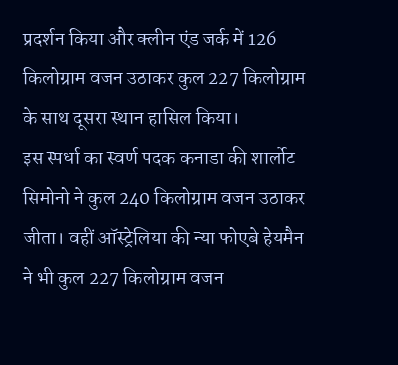प्रदर्शन किया और क्लीन एंड जर्क में 126 किलोग्राम वजन उठाकर कुल 227 किलोग्राम के साथ दूसरा स्थान हासिल किया।
इस स्पर्धा का स्वर्ण पदक कनाडा की शार्लोट सिमोनो ने कुल 240 किलोग्राम वजन उठाकर जीता। वहीं ऑस्ट्रेलिया की न्या फोएबे हेयमैन ने भी कुल 227 किलोग्राम वजन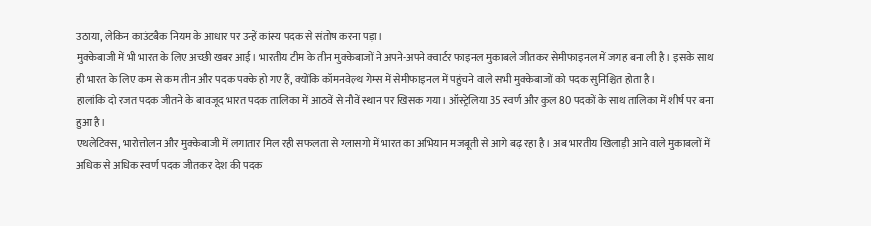उठाया, लेकिन काउंटबैक नियम के आधार पर उन्हें कांस्य पदक से संतोष करना पड़ा।
मुक्केबाजी में भी भारत के लिए अच्छी खबर आई। भारतीय टीम के तीन मुक्केबाजों ने अपने-अपने क्वार्टर फाइनल मुकाबले जीतकर सेमीफाइनल में जगह बना ली है। इसके साथ ही भारत के लिए कम से कम तीन और पदक पक्के हो गए हैं, क्योंकि कॉमनवेल्थ गेम्स में सेमीफाइनल में पहुंचने वाले सभी मुक्केबाजों को पदक सुनिश्चित होता है।
हालांकि दो रजत पदक जीतने के बावजूद भारत पदक तालिका में आठवें से नौवें स्थान पर खिसक गया। ऑस्ट्रेलिया 35 स्वर्ण और कुल 80 पदकों के साथ तालिका में शीर्ष पर बना हुआ है।
एथलेटिक्स, भारोत्तोलन और मुक्केबाजी में लगातार मिल रही सफलता से ग्लासगो में भारत का अभियान मजबूती से आगे बढ़ रहा है। अब भारतीय खिलाड़ी आने वाले मुकाबलों में अधिक से अधिक स्वर्ण पदक जीतकर देश की पदक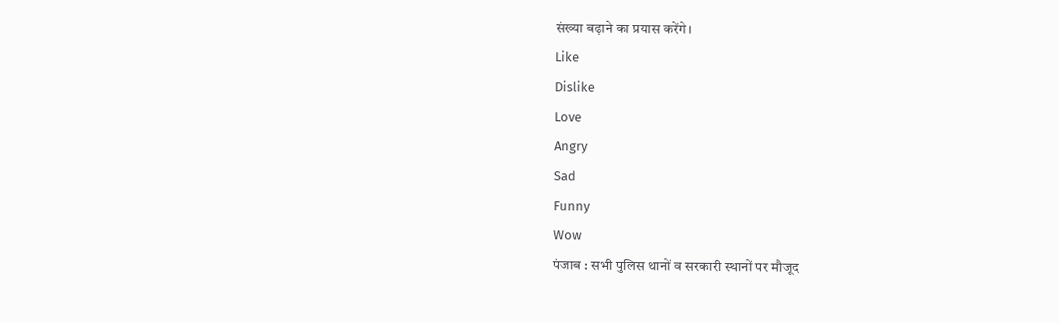संख्या बढ़ाने का प्रयास करेंगे।
Like
Dislike
Love
Angry
Sad
Funny
Wow
पंजाब : सभी पुलिस थानों व सरकारी स्थानों पर मौजूद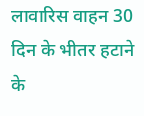लावारिस वाहन 30 दिन के भीतर हटाने के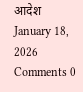आदेश
January 18, 2026
Comments 0